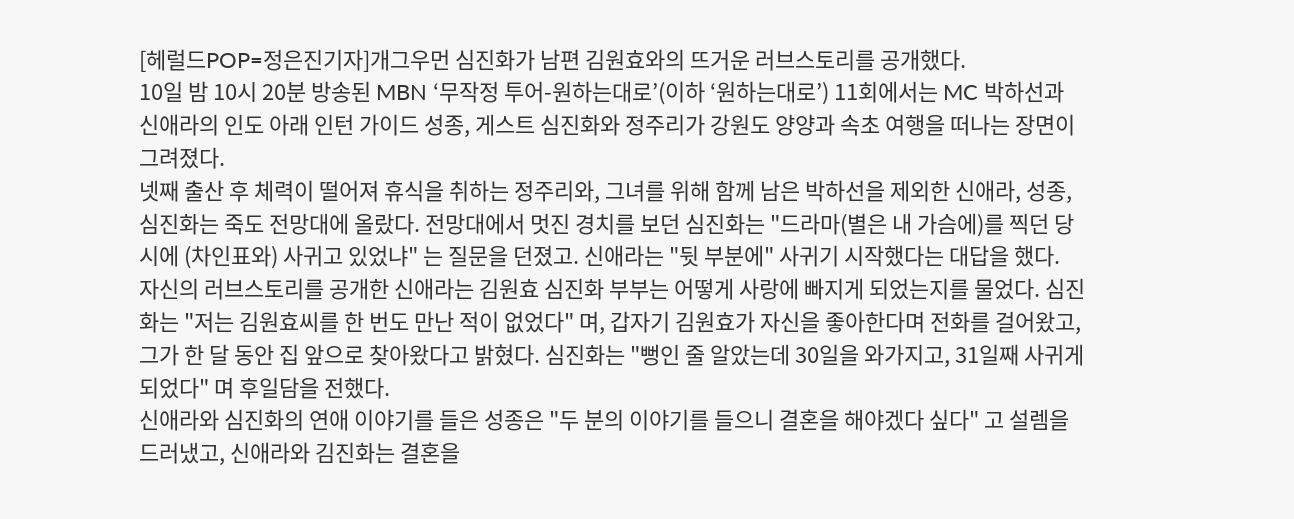[헤럴드POP=정은진기자]개그우먼 심진화가 남편 김원효와의 뜨거운 러브스토리를 공개했다.
10일 밤 10시 20분 방송된 MBN ‘무작정 투어-원하는대로’(이하 ‘원하는대로’) 11회에서는 MC 박하선과 신애라의 인도 아래 인턴 가이드 성종, 게스트 심진화와 정주리가 강원도 양양과 속초 여행을 떠나는 장면이 그려졌다.
넷째 출산 후 체력이 떨어져 휴식을 취하는 정주리와, 그녀를 위해 함께 남은 박하선을 제외한 신애라, 성종, 심진화는 죽도 전망대에 올랐다. 전망대에서 멋진 경치를 보던 심진화는 "드라마(별은 내 가슴에)를 찍던 당시에 (차인표와) 사귀고 있었냐" 는 질문을 던졌고. 신애라는 "뒷 부분에" 사귀기 시작했다는 대답을 했다.
자신의 러브스토리를 공개한 신애라는 김원효 심진화 부부는 어떻게 사랑에 빠지게 되었는지를 물었다. 심진화는 "저는 김원효씨를 한 번도 만난 적이 없었다" 며, 갑자기 김원효가 자신을 좋아한다며 전화를 걸어왔고, 그가 한 달 동안 집 앞으로 찾아왔다고 밝혔다. 심진화는 "뻥인 줄 알았는데 30일을 와가지고, 31일째 사귀게 되었다" 며 후일담을 전했다.
신애라와 심진화의 연애 이야기를 들은 성종은 "두 분의 이야기를 들으니 결혼을 해야겠다 싶다" 고 설렘을 드러냈고, 신애라와 김진화는 결혼을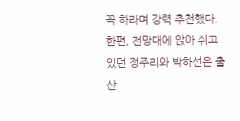꼭 하라며 강력 추천했다.
한편, 전망대에 앉아 쉬고 있던 정주리와 박하선은 출산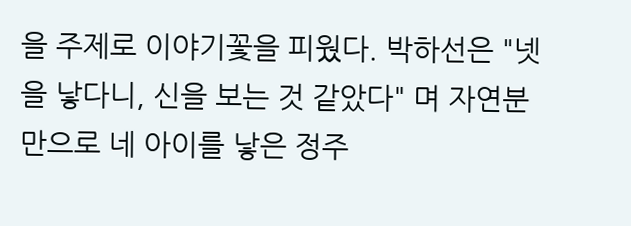을 주제로 이야기꽃을 피웠다. 박하선은 "넷을 낳다니, 신을 보는 것 같았다" 며 자연분만으로 네 아이를 낳은 정주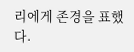리에게 존경을 표했다.